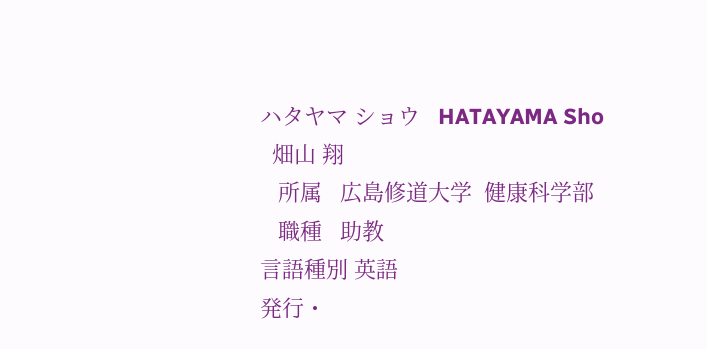ハタヤマ ショウ   HATAYAMA Sho
  畑山 翔
   所属   広島修道大学  健康科学部
   職種   助教
言語種別 英語
発行・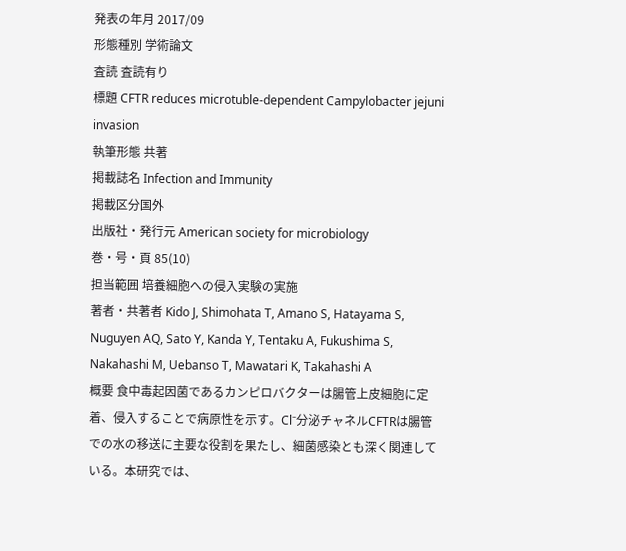発表の年月 2017/09
形態種別 学術論文
査読 査読有り
標題 CFTR reduces microtuble-dependent Campylobacter jejuni invasion
執筆形態 共著
掲載誌名 Infection and Immunity
掲載区分国外
出版社・発行元 American society for microbiology
巻・号・頁 85(10)
担当範囲 培養細胞への侵入実験の実施
著者・共著者 Kido J, Shimohata T, Amano S, Hatayama S, Nuguyen AQ, Sato Y, Kanda Y, Tentaku A, Fukushima S, Nakahashi M, Uebanso T, Mawatari K, Takahashi A
概要 食中毒起因菌であるカンピロバクターは腸管上皮細胞に定着、侵入することで病原性を示す。Cl⁻分泌チャネルCFTRは腸管での水の移送に主要な役割を果たし、細菌感染とも深く関連している。本研究では、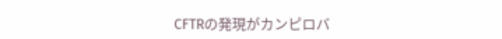CFTRの発現がカンピロバ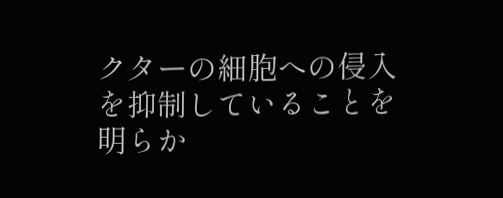クターの細胞への侵入を抑制していることを明らか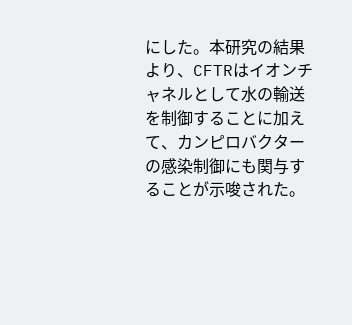にした。本研究の結果より、CFTRはイオンチャネルとして水の輸送を制御することに加えて、カンピロバクターの感染制御にも関与することが示唆された。